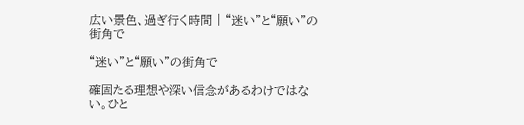広い景色、過ぎ行く時間 | “迷い”と“願い”の街角で

“迷い”と“願い”の街角で

確固たる理想や深い信念があるわけではない。ひと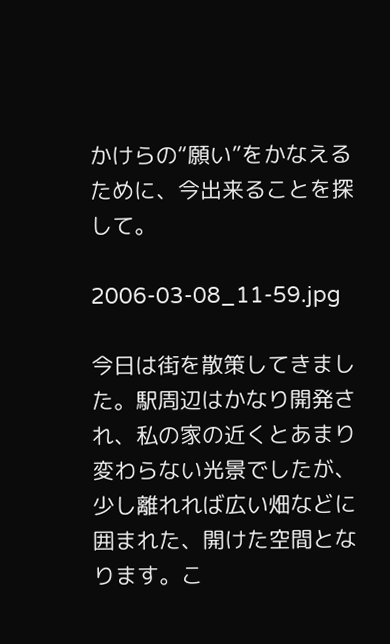かけらの“願い”をかなえるために、今出来ることを探して。

2006-03-08_11-59.jpg

今日は街を散策してきました。駅周辺はかなり開発され、私の家の近くとあまり変わらない光景でしたが、少し離れれば広い畑などに囲まれた、開けた空間となります。こ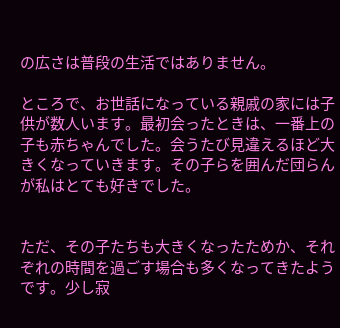の広さは普段の生活ではありません。

ところで、お世話になっている親戚の家には子供が数人います。最初会ったときは、一番上の子も赤ちゃんでした。会うたび見違えるほど大きくなっていきます。その子らを囲んだ団らんが私はとても好きでした。


ただ、その子たちも大きくなったためか、それぞれの時間を過ごす場合も多くなってきたようです。少し寂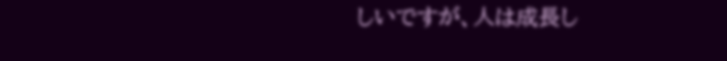しいですが、人は成長し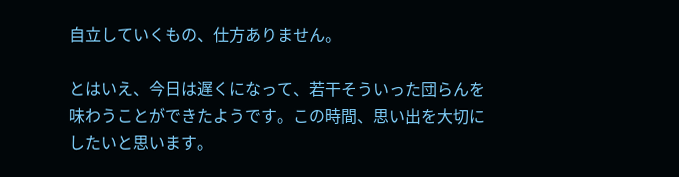自立していくもの、仕方ありません。

とはいえ、今日は遅くになって、若干そういった団らんを味わうことができたようです。この時間、思い出を大切にしたいと思います。